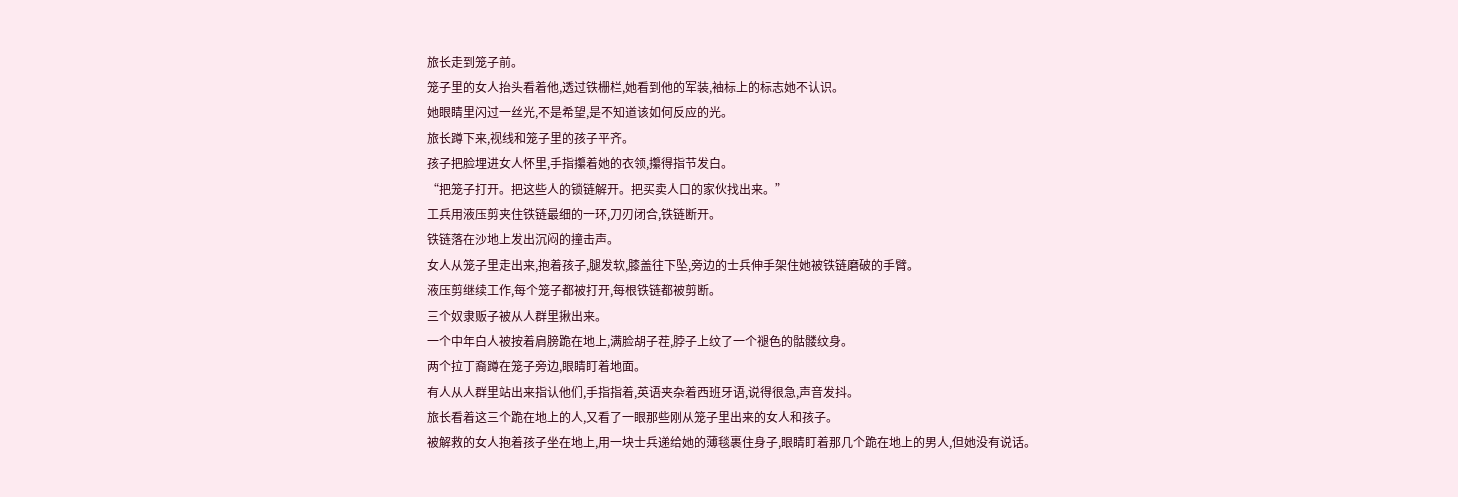旅长走到笼子前。
笼子里的女人抬头看着他,透过铁栅栏,她看到他的军装,袖标上的标志她不认识。
她眼睛里闪过一丝光,不是希望,是不知道该如何反应的光。
旅长蹲下来,视线和笼子里的孩子平齐。
孩子把脸埋进女人怀里,手指攥着她的衣领,攥得指节发白。
“把笼子打开。把这些人的锁链解开。把买卖人口的家伙找出来。”
工兵用液压剪夹住铁链最细的一环,刀刃闭合,铁链断开。
铁链落在沙地上发出沉闷的撞击声。
女人从笼子里走出来,抱着孩子,腿发软,膝盖往下坠,旁边的士兵伸手架住她被铁链磨破的手臂。
液压剪继续工作,每个笼子都被打开,每根铁链都被剪断。
三个奴隶贩子被从人群里揪出来。
一个中年白人被按着肩膀跪在地上,满脸胡子茬,脖子上纹了一个褪色的骷髅纹身。
两个拉丁裔蹲在笼子旁边,眼睛盯着地面。
有人从人群里站出来指认他们,手指指着,英语夹杂着西班牙语,说得很急,声音发抖。
旅长看着这三个跪在地上的人,又看了一眼那些刚从笼子里出来的女人和孩子。
被解救的女人抱着孩子坐在地上,用一块士兵递给她的薄毯裹住身子,眼睛盯着那几个跪在地上的男人,但她没有说话。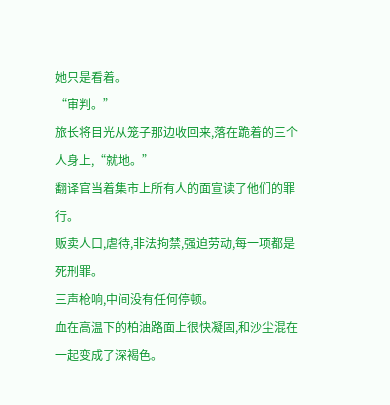她只是看着。
“审判。”
旅长将目光从笼子那边收回来,落在跪着的三个人身上,“就地。”
翻译官当着集市上所有人的面宣读了他们的罪行。
贩卖人口,虐待,非法拘禁,强迫劳动,每一项都是死刑罪。
三声枪响,中间没有任何停顿。
血在高温下的柏油路面上很快凝固,和沙尘混在一起变成了深褐色。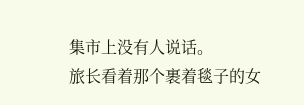集市上没有人说话。
旅长看着那个裹着毯子的女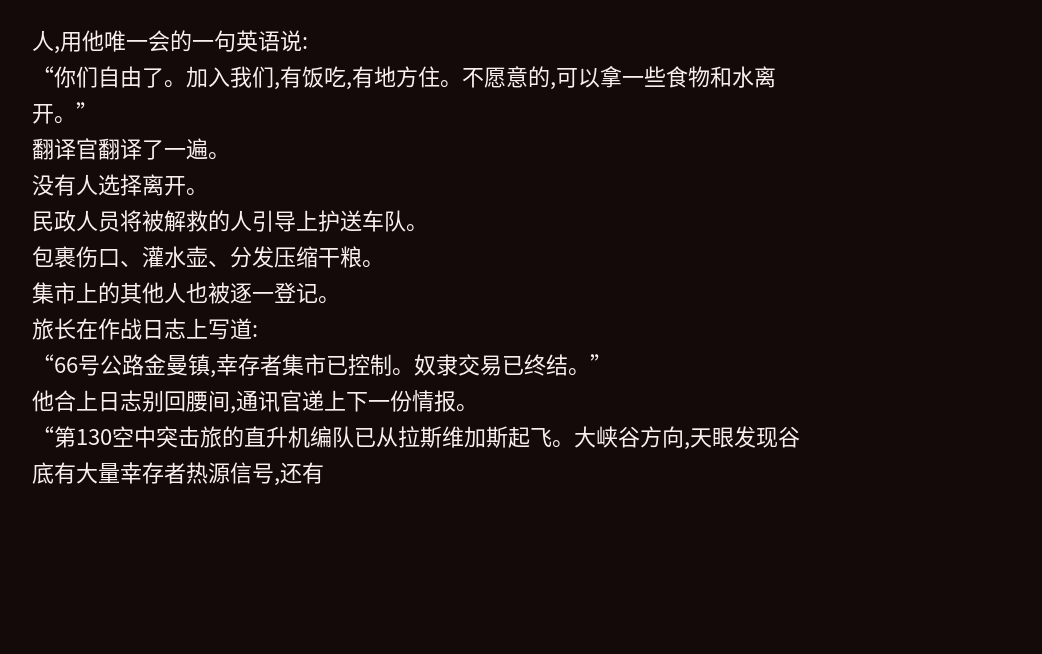人,用他唯一会的一句英语说:
“你们自由了。加入我们,有饭吃,有地方住。不愿意的,可以拿一些食物和水离开。”
翻译官翻译了一遍。
没有人选择离开。
民政人员将被解救的人引导上护送车队。
包裹伤口、灌水壶、分发压缩干粮。
集市上的其他人也被逐一登记。
旅长在作战日志上写道:
“66号公路金曼镇,幸存者集市已控制。奴隶交易已终结。”
他合上日志别回腰间,通讯官递上下一份情报。
“第130空中突击旅的直升机编队已从拉斯维加斯起飞。大峡谷方向,天眼发现谷底有大量幸存者热源信号,还有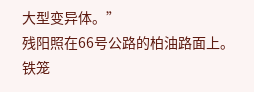大型变异体。”
残阳照在66号公路的柏油路面上。
铁笼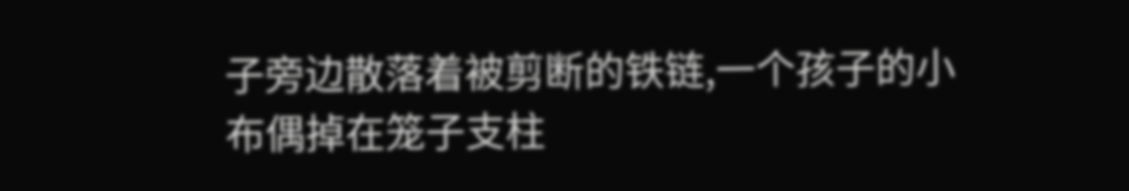子旁边散落着被剪断的铁链,一个孩子的小布偶掉在笼子支柱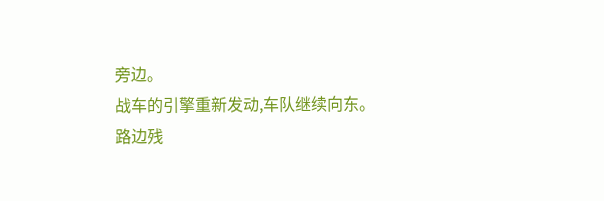旁边。
战车的引擎重新发动,车队继续向东。
路边残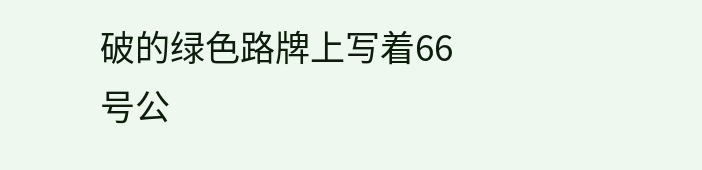破的绿色路牌上写着66号公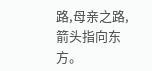路,母亲之路,箭头指向东方。